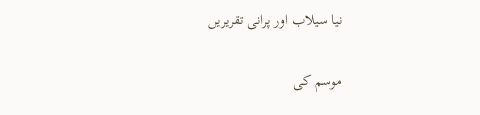نیا سیلاب اور پرانی تقریریں

موسم کی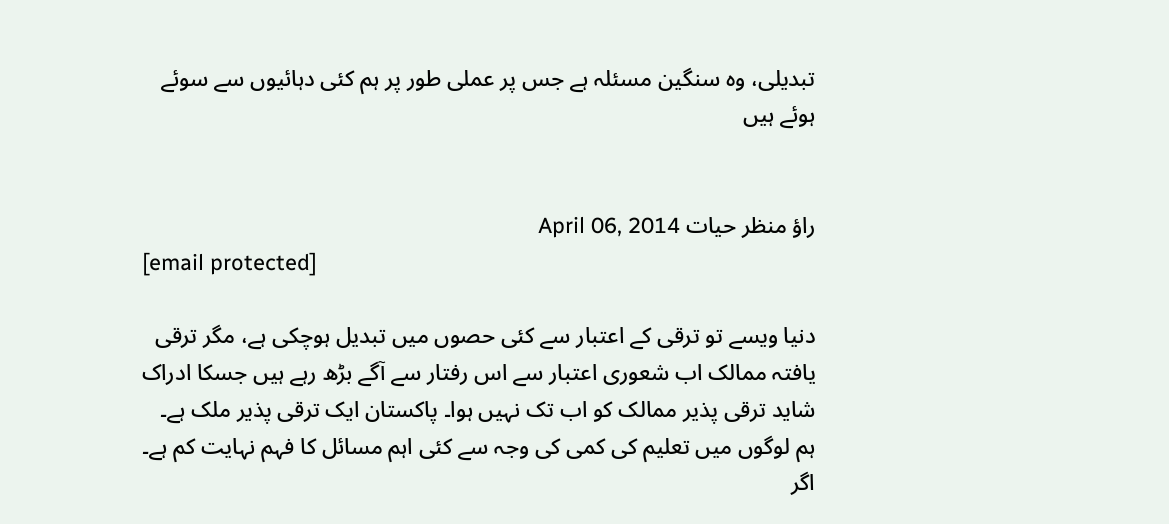تبدیلی، وہ سنگین مسئلہ ہے جس پر عملی طور پر ہم کئی دہائیوں سے سوئے ہوئے ہیں


راؤ منظر حیات April 06, 2014
[email protected]

دنیا ویسے تو ترقی کے اعتبار سے کئی حصوں میں تبدیل ہوچکی ہے، مگر ترقی یافتہ ممالک اب شعوری اعتبار سے اس رفتار سے آگے بڑھ رہے ہیں جسکا ادراک شاید ترقی پذیر ممالک کو اب تک نہیں ہوا۔ پاکستان ایک ترقی پذیر ملک ہے۔ ہم لوگوں میں تعلیم کی کمی کی وجہ سے کئی اہم مسائل کا فہم نہایت کم ہے۔ اگر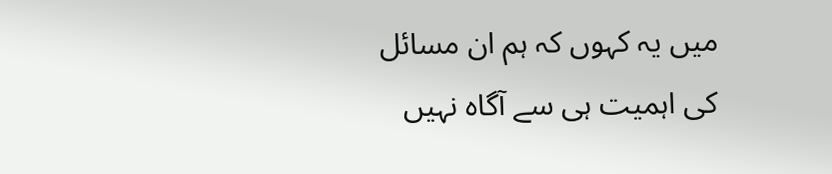میں یہ کہوں کہ ہم ان مسائل کی اہمیت ہی سے آگاہ نہیں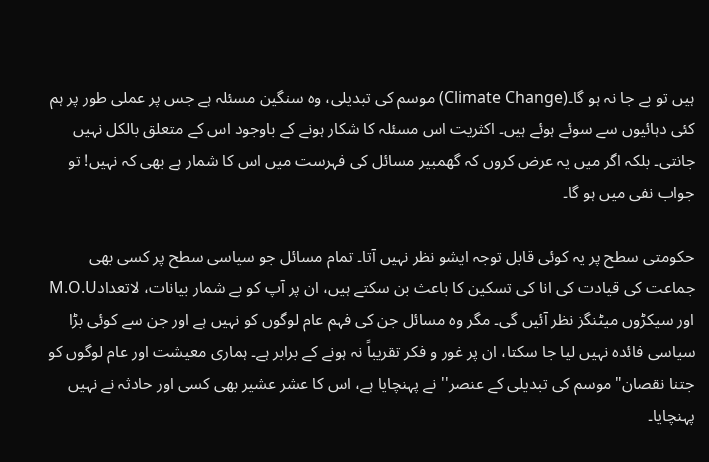ہیں تو بے جا نہ ہو گا۔(Climate Change) موسم کی تبدیلی، وہ سنگین مسئلہ ہے جس پر عملی طور پر ہم کئی دہائیوں سے سوئے ہوئے ہیں۔ اکثریت اس مسئلہ کا شکار ہونے کے باوجود اس کے متعلق بالکل نہیں جانتی۔ بلکہ اگر میں یہ عرض کروں کہ گھمبیر مسائل کی فہرست میں اس کا شمار ہے بھی کہ نہیں! تو جواب نفی میں ہو گا۔

حکومتی سطح پر یہ کوئی قابل توجہ ایشو نظر نہیں آتا۔ تمام مسائل جو سیاسی سطح پر کسی بھی جماعت کی قیادت کی انا کی تسکین کا باعث بن سکتے ہیں، ان پر آپ کو بے شمار بیانات، لاتعدادM.O.U اور سیکڑوں میٹنگز نظر آئیں گی۔ مگر وہ مسائل جن کی فہم عام لوگوں کو نہیں ہے اور جن سے کوئی بڑا سیاسی فائدہ نہیں لیا جا سکتا، ان پر غور و فکر تقریباً نہ ہونے کے برابر ہے۔ ہماری معیشت اور عام لوگوں کو جتنا نقصان"موسم کی تبدیلی کے عنصر'' نے پہنچایا ہے، اس کا عشر عشیر بھی کسی اور حادثہ نے نہیں پہنچایا۔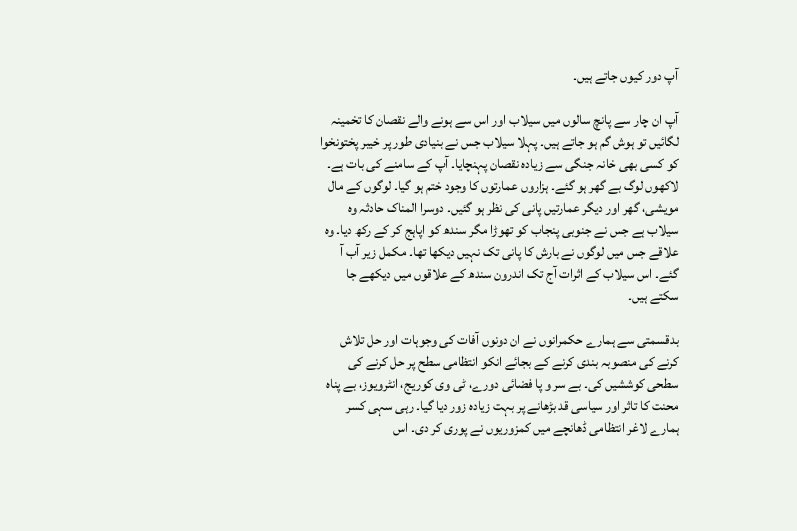آپ دور کیوں جاتے ہیں۔

آپ ان چار سے پانچ سالوں میں سیلاب اور اس سے ہونے والے نقصان کا تخمینہ لگائیں تو ہوش گم ہو جاتے ہیں۔ پہلا سیلاب جس نے بنیادی طور پر خیبر پختونخوا کو کسی بھی خانہ جنگی سے زیادہ نقصان پہنچایا۔ آپ کے سامنے کی بات ہے۔ لاکھوں لوگ بے گھر ہو گئے۔ ہزاروں عمارتوں کا وجود ختم ہو گیا۔ لوگوں کے مال مویشی، گھر اور دیگر عمارتیں پانی کی نظر ہو گئیں۔ دوسرا المناک حادثہ وہ سیلاب ہے جس نے جنوبی پنجاب کو تھوڑا مگر سندھ کو اپاہج کر کے رکھ دیا۔ وہ علاقے جس میں لوگوں نے بارش کا پانی تک نہیں دیکھا تھا۔ مکمل زیر آب آ گئے۔ اس سیلاب کے اثرات آج تک اندرون سندھ کے علاقوں میں دیکھے جا سکتے ہیں۔

بدقسمتی سے ہمارے حکمرانوں نے ان دونوں آفات کی وجوہات اور حل تلاش کرنے کی منصوبہ بندی کرنے کے بجائے انکو انتظامی سطح پر حل کرنے کی سطحی کوششیں کی۔ بے سر و پا فضائی دورے، ٹی وی کوریج، انٹرویوز، بے پناہ محنت کا تاثر اور سیاسی قد بڑھانے پر بہت زیادہ زور دیا گیا۔ رہی سہی کسر ہمارے لاغر انتظامی ڈھانچے میں کمزوریوں نے پوری کر دی۔ اس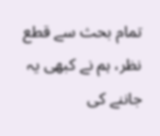تمام بحث سے قطع نظر، ہم نے کبھی یہ جاننے کی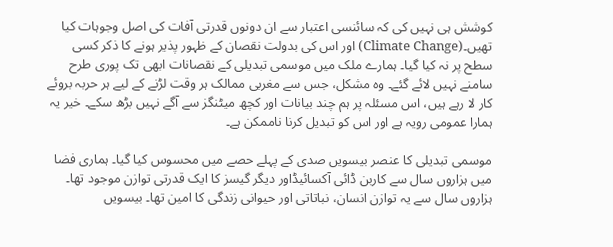کوشش ہی نہیں کی کہ سائنسی اعتبار سے ان دونوں قدرتی آفات کی اصل وجوہات کیا تھیں۔(Climate Change) اور اس کی بدولت نقصان کے ظہور پذیر ہونے کا ذکر کسی سطح پر نہ کیا گیا۔ ہمارے ملک میں موسمی تبدیلی کے نقصانات ابھی تک پوری طرح سامنے نہیں لائے گئے۔ وہ مشکل، جس سے مغربی ممالک ہر وقت لڑنے کے لیے ہر حربہ بروئے کار لا رہے ہیں، اس مسئلہ پر ہم چند بیانات اور کچھ میٹنگز سے آگے نہیں بڑھ سکے۔ خیر یہ ہمارا عمومی رویہ ہے اور اس کو تبدیل کرنا ناممکن ہے۔

موسمی تبدیلی کا عنصر بیسویں صدی کے پہلے حصے میں محسوس کیا گیا۔ ہماری فضا میں ہزاروں سال سے کاربن ڈائی آکسائیڈاور دیگر گیسز کا ایک قدرتی توازن موجود تھا۔ ہزاروں سال سے یہ توازن انسان، نباتاتی اور حیوانی زندگی کا امین تھا۔ بیسویں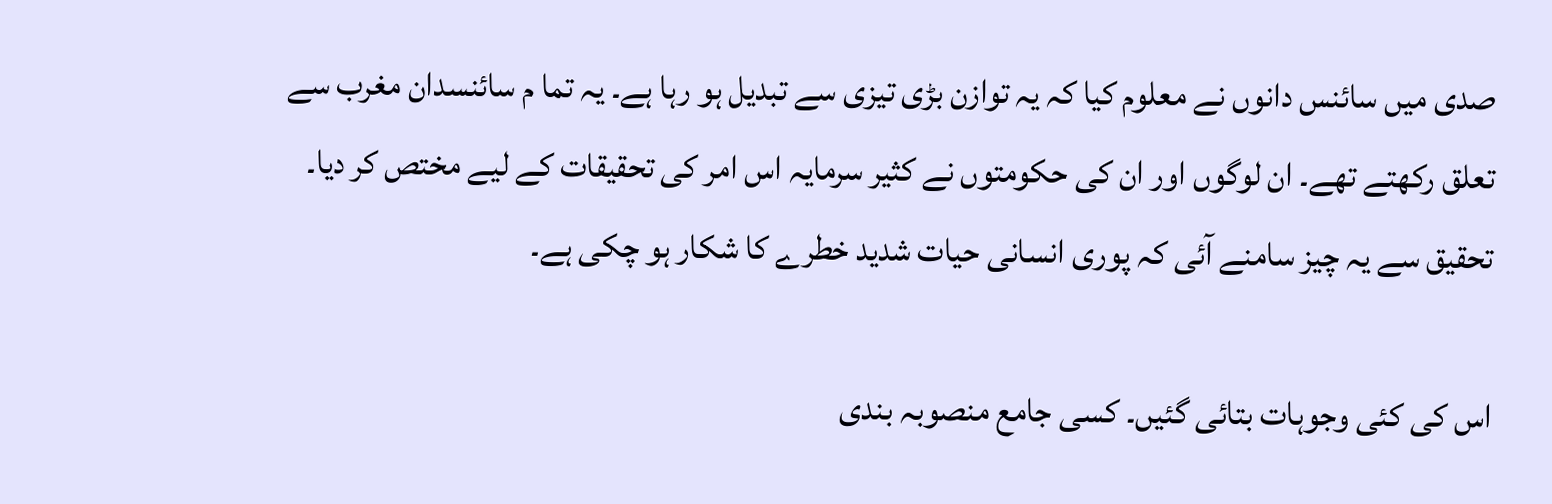صدی میں سائنس دانوں نے معلوم کیا کہ یہ توازن بڑی تیزی سے تبدیل ہو رہا ہے۔ یہ تما م سائنسدان مغرب سے تعلق رکھتے تھے۔ ان لوگوں اور ان کی حکومتوں نے کثیر سرمایہ اس امر کی تحقیقات کے لیے مختص کر دیا۔ تحقیق سے یہ چیز سامنے آئی کہ پوری انسانی حیات شدید خطرے کا شکار ہو چکی ہے۔

اس کی کئی وجوہات بتائی گئیں۔ کسی جامع منصوبہ بندی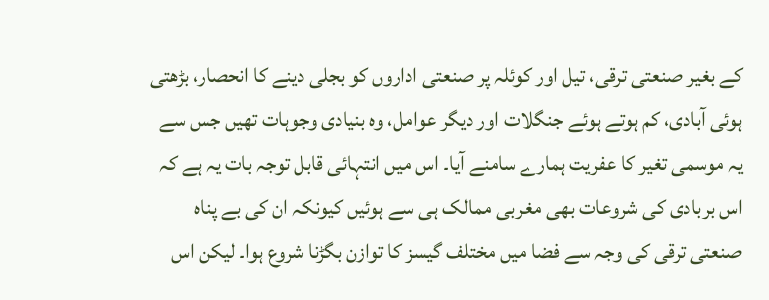کے بغیر صنعتی ترقی، تیل اور کوئلہ پر صنعتی اداروں کو بجلی دینے کا انحصار، بڑھتی ہوئی آبادی، کم ہوتے ہوئے جنگلات اور دیگر عوامل، وہ بنیادی وجوہات تھیں جس سے یہ موسمی تغیر کا عفریت ہمارے سامنے آیا۔ اس میں انتہائی قابل توجہ بات یہ ہے کہ اس بربادی کی شروعات بھی مغربی ممالک ہی سے ہوئیں کیونکہ ان کی بے پناہ صنعتی ترقی کی وجہ سے فضا میں مختلف گیسز کا توازن بگڑنا شروع ہوا۔ لیکن اس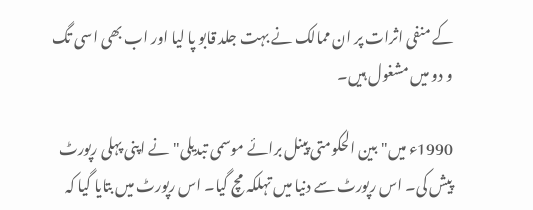کے منفی اثرات پر ان ممالک نے بہت جلد قابو پا لیا اور اب بھی اسی تگ و دو میں مشغول ہیں۔

1990ء میں"بین الحکومتی پینل برائے موسمی تبدیلی" نے اپنی پہلی رپورٹ پیش کی۔ اس رپورٹ سے دنیا میں تہلکہ مچ گیا۔ اس رپورٹ میں بتایا گیا کہ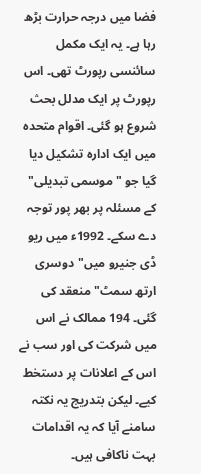فضا میں درجہ حرارت بڑھ رہا ہے۔ یہ ایک مکمل سائنسی رپورٹ تھی۔ اس رپورٹ پر ایک مدلل بحث شروع ہو گئی۔ اقوام متحدہ میں ایک ادارہ تشکیل دیا گیا جو " موسمی تبدیلی" کے مسئلہ پر بھر پور توجہ دے سکے۔ 1992ء میں ریو ڈی جنیرو میں"دوسری ارتھ سمٹ" منعقد کی گئی۔ 194 ممالک نے اس میں شرکت کی اور سب نے اس کے اعلانات پر دستخط کیے۔ لیکن بتدریج یہ نکتہ سامنے آیا کہ یہ اقدامات بہت ناکافی ہیں۔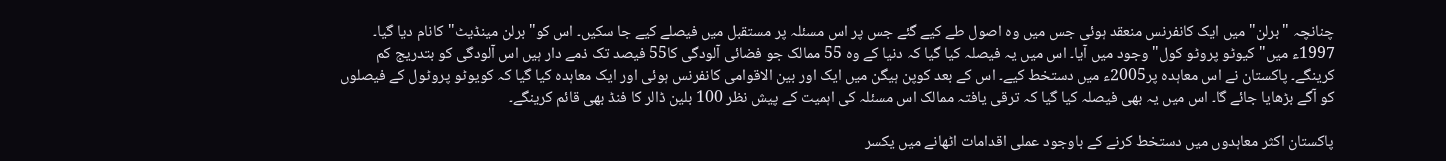چنانچہ "برلن" میں ایک کانفرنس منعقد ہوئی جس میں وہ اصول طے کیے گئے جس پر اس مسئلہ پر مستقبل میں فیصلے کیے جا سکیں۔ اس کو"برلن مینڈیٹ"کانام دیا گیا۔ 1997ء میں"کیوٹو پروٹو کول" وجود میں آیا۔ اس میں یہ فیصلہ کیا گیا کہ دنیا کے وہ 55 ممالک جو فضائی آلودگی کا55 فیصد تک ذمے دار ہیں اس آلودگی کو بتدریج کم کرینگے۔ پاکستان نے اس معاہدہ پر2005ء میں دستخط کیے۔ اس کے بعد کوپن ہیگن میں ایک اور بین الاقوامی کانفرنس ہوئی اور ایک معاہدہ کیا گیا کہ کویوٹو پروٹول کے فیصلوں کو آگے بڑھایا جائے گا۔ اس میں یہ بھی فیصلہ کیا گیا کہ ترقی یافتہ ممالک اس مسئلہ کی اہمیت کے پیش نظر 100 بلین ڈالر کا فنڈ بھی قائم کرینگے۔

پاکستان اکثر معاہدوں میں دستخط کرنے کے باوجود عملی اقدامات اٹھانے میں یکسر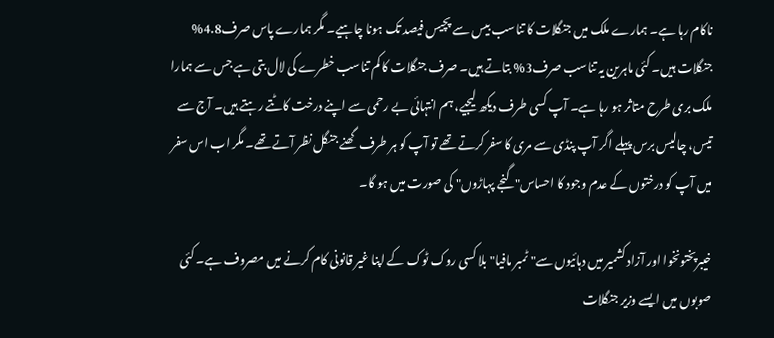ناکام رہا ہے۔ ہمارے ملک میں جنگلات کا تناسب بیس سے پچیس فیصد تک ہونا چاہیے۔ مگر ہمارے پاس صرف4.8% جنگلات ہیں۔ کئی ماہرین یہ تناسب صرف3% بتاتے ہیں۔ صرف جنگلات کا کم تناسب خطرے کی لال بتی ہے جس سے ہمارا ملک بری طرح متاثر ہو رہا ہے۔ آپ کسی طرف دیکھ لیجیے، ہم انتہائی بے رحمی سے اپنے درخت کاٹتے رہتے ہیں۔ آج سے تیس، چالیس برس پہلے اگر آپ پنڈی سے مری کا سفر کرتے تھے تو آپ کو ہر طرف گھنے جنگل نظر آتے تھے۔ مگر اب اس سفر میں آپ کو درختوں کے عدم وجود کا احساس" گنجے پہاڑوں" کی صورت میں ہو گا۔

خیبرپختونخوا اور آزاد کشمیر میں دہائیوں سے" ٹمبر مافیا" بلا کسی روک ٹوک کے اپنا غیر قانونی کام کرنے میں مصروف ہے۔ کئی صوبوں میں ایسے وزیر جنگلات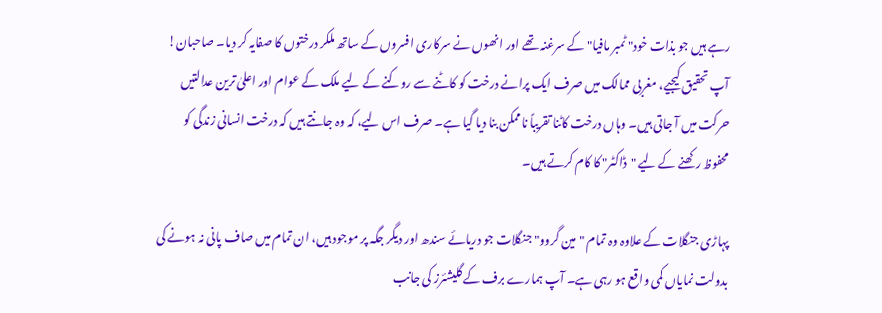رہے ہیں جو بذات خود" ٹمبر مافیا" کے سرغنہ تھے اور انھوں نے سرکاری افسروں کے ساتھ ملکر درختوں کا صفایہ کر دیا۔ صاحبان! آپ تحقیق کیجیے، مغربی ممالک میں صرف ایک پرانے درخت کو کاٹنے سے روکنے کے لیے ملک کے عوام اور اعلیٰ ترین عدالتیں حرکت میں آ جاتی ہیں۔ وہاں درخت کاٹنا تقریباً ناممکن بنا دیا گیا ہے۔ صرف اس لیے، کہ وہ جانتے ہیں کہ درخت انسانی زندگی کو محفوظ رکھنے کے لیے "ڈاکٹر" کا کام کرتے ہیں۔

پہاڑی جنگلات کے علاوہ وہ تمام "مین گروو" جنگلات جو دریائے سندھ اور دیگر جگہ پر موجود ہیں، ان تمام میں صاف پانی نہ ہونے کی بدولت نمایاں کمی واقع ہو رہی ہے۔ آپ ہمارے برف کے گلیشئرز کی جانب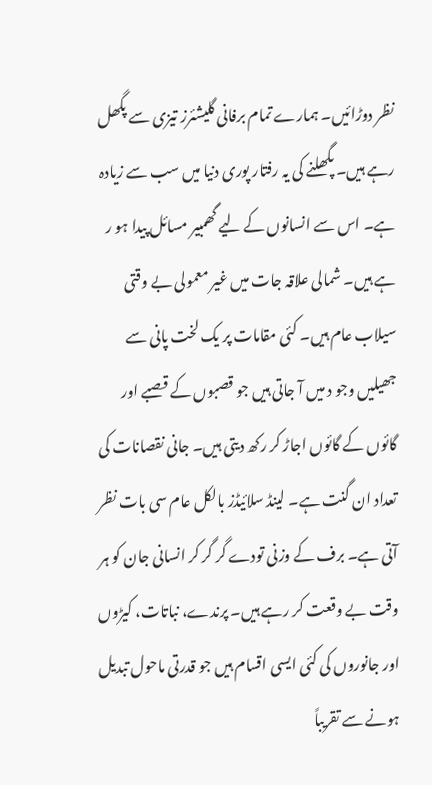نظر دوڑائیں۔ ہمارے تمام برفانی گلیشئرز تیزی سے پگھل رہے ہیں۔ پگھلنے کی یہ رفتار پوری دنیا میں سب سے زیادہ ہے۔ اس سے انسانوں کے لیے گھمبیر مسائل پیدا ہو ر ہے ہیں۔ شمالی علاقہ جات میں غیر معمولی بے وقتی سیلاب عام ہیں۔ کئی مقامات پر یک لخت پانی سے جھیلیں وجو د میں آ جاتی ہیں جو قصبوں کے قصبے اور گائوں کے گائوں اجاڑ کر رکھ دیتی ہیں۔ جانی نقصانات کی تعداد ان گنت ہے۔ لینڈ سلائیڈز بالکل عام سی بات نظر آتی ہے۔ برف کے وزنی تودے گر گر کر انسانی جان کو ہر وقت بے وقعت کر رہے ہیں۔ پرندے، نباتات، کیڑوں اور جانوروں کی کئی ایسی اقسام ہیں جو قدرتی ماحول تبدیل ہونے سے تقریباً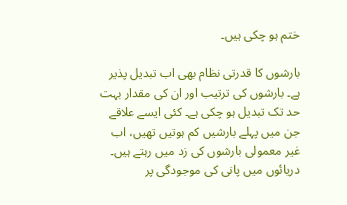ختم ہو چکی ہیں۔

بارشوں کا قدرتی نظام بھی اب تبدیل پذیر ہے۔ بارشوں کی ترتیب اور ان کی مقدار بہت حد تک تبدیل ہو چکی ہے۔ کئی ایسے علاقے جن میں پہلے بارشیں کم ہوتیں تھیں، اب غیر معمولی بارشوں کی زد میں رہتے ہیں۔ دریائوں میں پانی کی موجودگی پر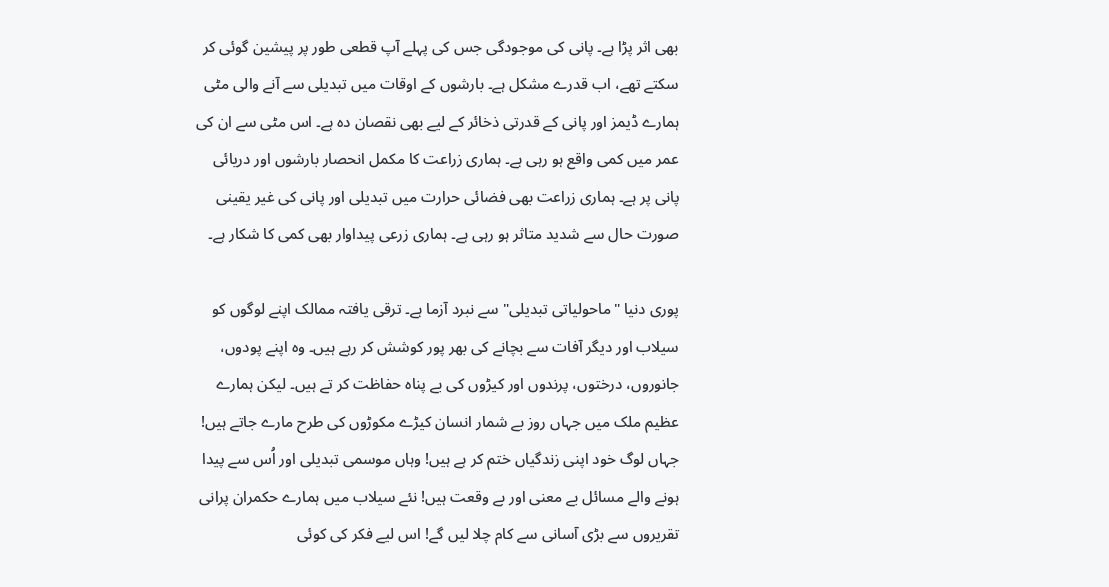بھی اثر پڑا ہے۔ پانی کی موجودگی جس کی پہلے آپ قطعی طور پر پیشین گوئی کر سکتے تھے، اب قدرے مشکل ہے۔ بارشوں کے اوقات میں تبدیلی سے آنے والی مٹی ہمارے ڈیمز اور پانی کے قدرتی ذخائر کے لیے بھی نقصان دہ ہے۔ اس مٹی سے ان کی عمر میں کمی واقع ہو رہی ہے۔ ہماری زراعت کا مکمل انحصار بارشوں اور دریائی پانی پر ہے۔ ہماری زراعت بھی فضائی حرارت میں تبدیلی اور پانی کی غیر یقینی صورت حال سے شدید متاثر ہو رہی ہے۔ ہماری زرعی پیداوار بھی کمی کا شکار ہے۔

پوری دنیا "ماحولیاتی تبدیلی" سے نبرد آزما ہے۔ ترقی یافتہ ممالک اپنے لوگوں کو سیلاب اور دیگر آفات سے بچانے کی بھر پور کوشش کر رہے ہیں۔ وہ اپنے پودوں، جانوروں، درختوں، پرندوں اور کیڑوں کی بے پناہ حفاظت کر تے ہیں۔ لیکن ہمارے عظیم ملک میں جہاں روز بے شمار انسان کیڑے مکوڑوں کی طرح مارے جاتے ہیں! جہاں لوگ خود اپنی زندگیاں ختم کر ہے ہیں! وہاں موسمی تبدیلی اور اُس سے پیدا ہونے والے مسائل بے معنی اور بے وقعت ہیں! نئے سیلاب میں ہمارے حکمران پرانی تقریروں سے بڑی آسانی سے کام چلا لیں گے! اس لیے فکر کی کوئی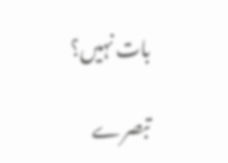بات نہیں؟

تبصرے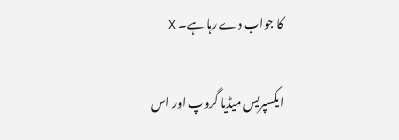کا جواب دے رہا ہے۔ X

ایکسپریس میڈیا گروپ اور اس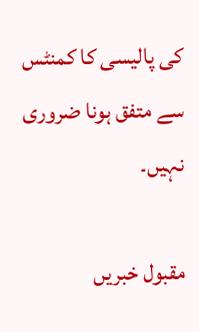کی پالیسی کا کمنٹس سے متفق ہونا ضروری نہیں۔

مقبول خبریں